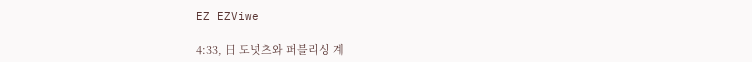EZ EZViwe

4:33, 日 도넛츠와 퍼블리싱 계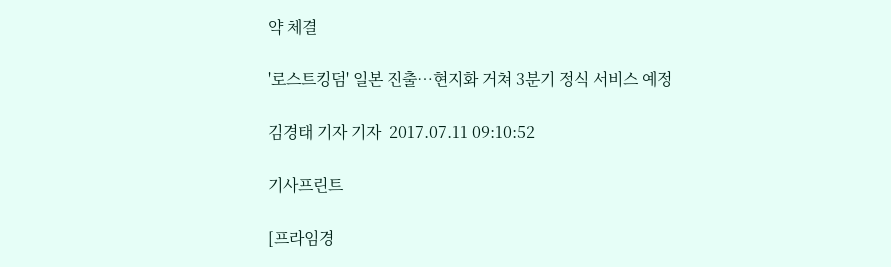약 체결

'로스트킹덤' 일본 진출…현지화 거쳐 3분기 정식 서비스 예정

김경태 기자 기자  2017.07.11 09:10:52

기사프린트

[프라임경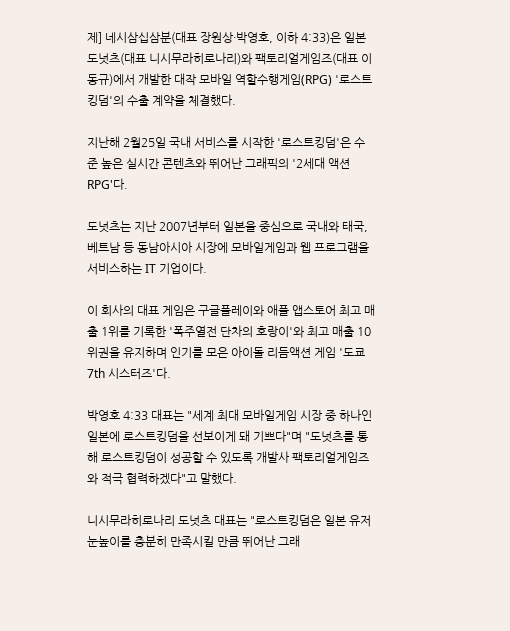제] 네시삼십삼분(대표 장원상·박영호, 이하 4:33)은 일본 도넛츠(대표 니시무라히로나리)와 팩토리얼게임즈(대표 이동규)에서 개발한 대작 모바일 역할수행게임(RPG) '로스트킹덤'의 수출 계약을 체결했다.

지난해 2월25일 국내 서비스를 시작한 '로스트킹덤'은 수준 높은 실시간 콘텐츠와 뛰어난 그래픽의 '2세대 액션 RPG'다.

도넛츠는 지난 2007년부터 일본을 중심으로 국내와 태국, 베트남 등 동남아시아 시장에 모바일게임과 웹 프로그램을 서비스하는 IT 기업이다.

이 회사의 대표 게임은 구글플레이와 애플 앱스토어 최고 매출 1위를 기록한 '폭주열전 단차의 호랑이'와 최고 매출 10위권을 유지하며 인기를 모은 아이돌 리듬액션 게임 '도쿄 7th 시스터즈'다.

박영호 4:33 대표는 "세계 최대 모바일게임 시장 중 하나인 일본에 로스트킹덤을 선보이게 돼 기쁘다"며 "도넛츠를 통해 로스트킹덤이 성공할 수 있도록 개발사 팩토리얼게임즈와 적극 협력하겠다"고 말했다.

니시무라히로나리 도넛츠 대표는 "로스트킹덤은 일본 유저 눈높이를 충분히 만족시킬 만큼 뛰어난 그래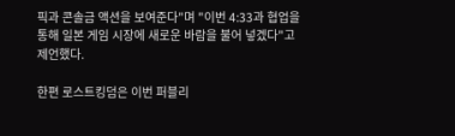픽과 콘솔금 액션을 보여준다"며 "이번 4:33과 협업을 통해 일본 게임 시장에 새로운 바람을 불어 넣겠다"고 제언했다.

한편 로스트킹덤은 이번 퍼블리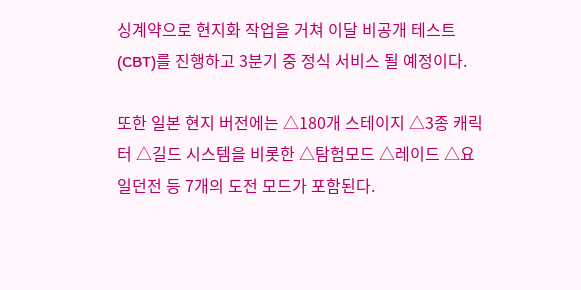싱계약으로 현지화 작업을 거쳐 이달 비공개 테스트(CBT)를 진행하고 3분기 중 정식 서비스 될 예정이다.

또한 일본 현지 버전에는 △180개 스테이지 △3종 캐릭터 △길드 시스템을 비롯한 △탐험모드 △레이드 △요일던전 등 7개의 도전 모드가 포함된다.